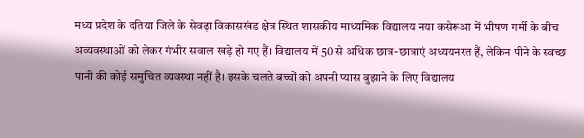मध्य प्रदेश के दतिया जिले के सेवढ़ा विकासखंड क्षेत्र स्थित शासकीय माध्यमिक विद्यालय नया कसेरूआ में भीषण गर्मी के बीच अव्यवस्थाओं को लेकर गंभीर सवाल खड़े हो गए हैं। विद्यालय में 50 से अधिक छात्र-छात्राएं अध्ययनरत हैं, लेकिन पीने के स्वच्छ पानी की कोई समुचित व्यवस्था नहीं है। इसके चलते बच्चों को अपनी प्यास बुझाने के लिए विद्यालय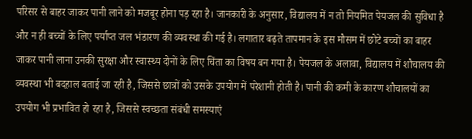परिसर से बाहर जाकर पानी लाने को मजबूर होना पड़ रहा है। जानकारी के अनुसार, विद्यालय में न तो नियमित पेयजल की सुविधा है और न ही बच्चों के लिए पर्याप्त जल भंडारण की व्यवस्था की गई है। लगातार बढ़ते तापमान के इस मौसम में छोटे बच्चों का बाहर जाकर पानी लाना उनकी सुरक्षा और स्वास्थ्य दोनों के लिए चिंता का विषय बन गया है। पेयजल के अलावा, विद्यालय में शौचालय की व्यवस्था भी बदहाल बताई जा रही है, जिससे छात्रों को उसके उपयोग में परेशानी होती है। पानी की कमी के कारण शौचालयों का उपयोग भी प्रभावित हो रहा है, जिससे स्वच्छता संबंधी समस्याएं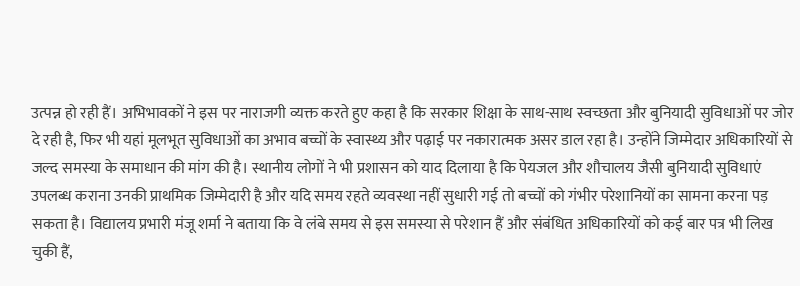उत्पन्न हो रही हैं। अभिभावकों ने इस पर नाराजगी व्यक्त करते हुए कहा है कि सरकार शिक्षा के साथ-साथ स्वच्छता और बुनियादी सुविधाओं पर जोर दे रही है, फिर भी यहां मूलभूत सुविधाओं का अभाव बच्चों के स्वास्थ्य और पढ़ाई पर नकारात्मक असर डाल रहा है। उन्होंने जिम्मेदार अधिकारियों से जल्द समस्या के समाधान की मांग की है। स्थानीय लोगों ने भी प्रशासन को याद दिलाया है कि पेयजल और शौचालय जैसी बुनियादी सुविधाएं उपलब्ध कराना उनकी प्राथमिक जिम्मेदारी है और यदि समय रहते व्यवस्था नहीं सुधारी गई तो बच्चों को गंभीर परेशानियों का सामना करना पड़ सकता है। विद्यालय प्रभारी मंजू शर्मा ने बताया कि वे लंबे समय से इस समस्या से परेशान हैं और संबंधित अधिकारियों को कई बार पत्र भी लिख चुकी हैं,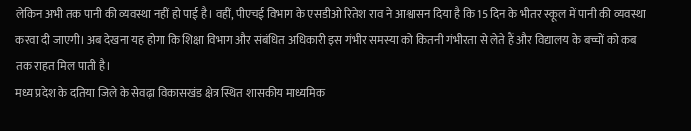लेकिन अभी तक पानी की व्यवस्था नहीं हो पाई है। वहीं, पीएचई विभाग के एसडीओ रितेश राव ने आश्वासन दिया है कि 15 दिन के भीतर स्कूल में पानी की व्यवस्था करवा दी जाएगी। अब देखना यह होगा कि शिक्षा विभाग और संबंधित अधिकारी इस गंभीर समस्या को कितनी गंभीरता से लेते हैं और विद्यालय के बच्चों को कब तक राहत मिल पाती है।
मध्य प्रदेश के दतिया जिले के सेवढ़ा विकासखंड क्षेत्र स्थित शासकीय माध्यमिक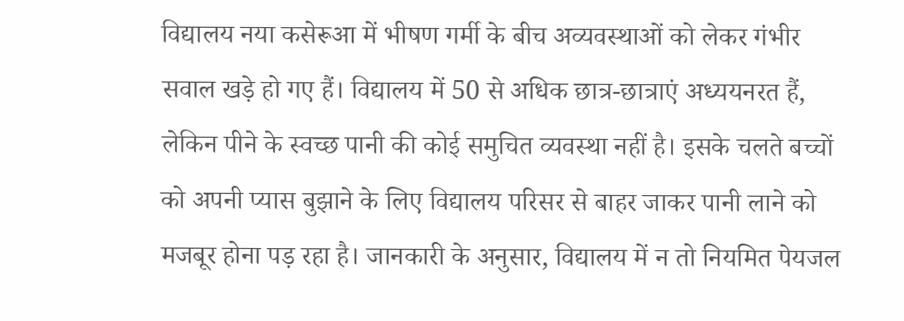विद्यालय नया कसेरूआ में भीषण गर्मी के बीच अव्यवस्थाओं को लेकर गंभीर सवाल खड़े हो गए हैं। विद्यालय में 50 से अधिक छात्र-छात्राएं अध्ययनरत हैं, लेकिन पीने के स्वच्छ पानी की कोई समुचित व्यवस्था नहीं है। इसके चलते बच्चों को अपनी प्यास बुझाने के लिए विद्यालय परिसर से बाहर जाकर पानी लाने को मजबूर होना पड़ रहा है। जानकारी के अनुसार, विद्यालय में न तो नियमित पेयजल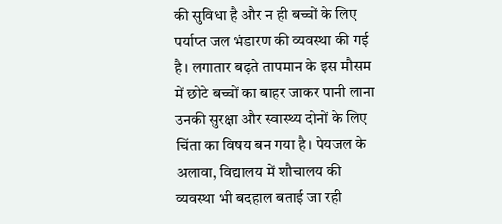की सुविधा है और न ही बच्चों के लिए पर्याप्त जल भंडारण की व्यवस्था की गई है। लगातार बढ़ते तापमान के इस मौसम में छोटे बच्चों का बाहर जाकर पानी लाना उनकी सुरक्षा और स्वास्थ्य दोनों के लिए चिंता का विषय बन गया है। पेयजल के अलावा, विद्यालय में शौचालय की व्यवस्था भी बदहाल बताई जा रही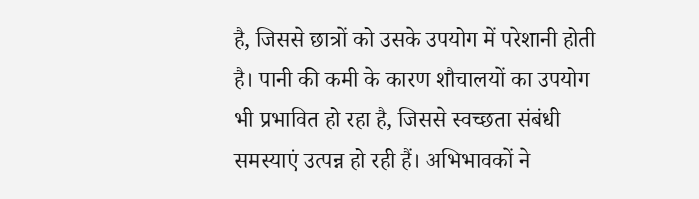है, जिससे छात्रों को उसके उपयोग में परेशानी होती है। पानी की कमी के कारण शौचालयों का उपयोग भी प्रभावित हो रहा है, जिससे स्वच्छता संबंधी समस्याएं उत्पन्न हो रही हैं। अभिभावकों ने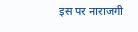इस पर नाराजगी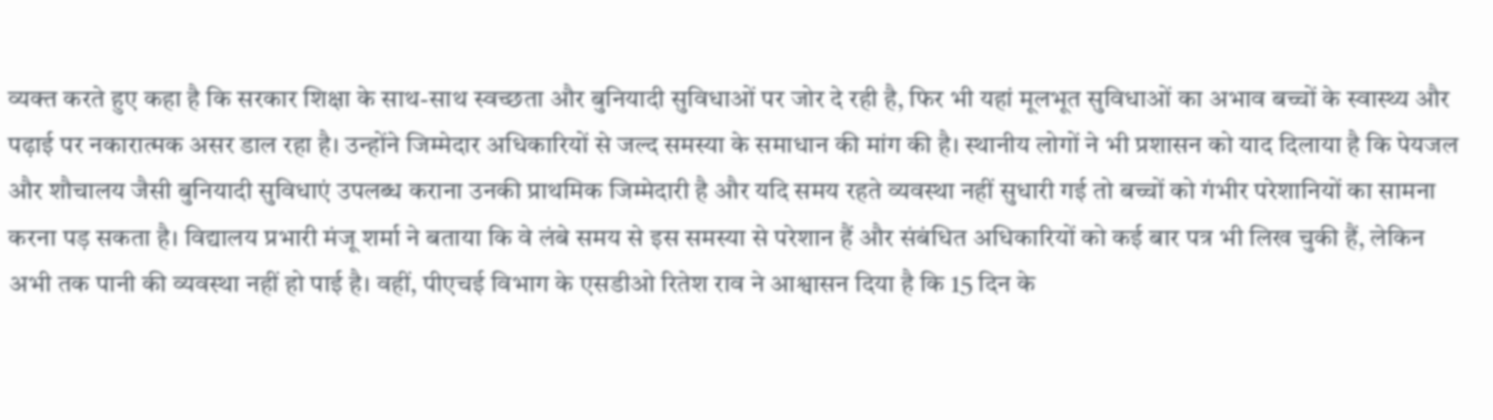व्यक्त करते हुए कहा है कि सरकार शिक्षा के साथ-साथ स्वच्छता और बुनियादी सुविधाओं पर जोर दे रही है, फिर भी यहां मूलभूत सुविधाओं का अभाव बच्चों के स्वास्थ्य और पढ़ाई पर नकारात्मक असर डाल रहा है। उन्होंने जिम्मेदार अधिकारियों से जल्द समस्या के समाधान की मांग की है। स्थानीय लोगों ने भी प्रशासन को याद दिलाया है कि पेयजल और शौचालय जैसी बुनियादी सुविधाएं उपलब्ध कराना उनकी प्राथमिक जिम्मेदारी है और यदि समय रहते व्यवस्था नहीं सुधारी गई तो बच्चों को गंभीर परेशानियों का सामना करना पड़ सकता है। विद्यालय प्रभारी मंजू शर्मा ने बताया कि वे लंबे समय से इस समस्या से परेशान हैं और संबंधित अधिकारियों को कई बार पत्र भी लिख चुकी हैं, लेकिन अभी तक पानी की व्यवस्था नहीं हो पाई है। वहीं, पीएचई विभाग के एसडीओ रितेश राव ने आश्वासन दिया है कि 15 दिन के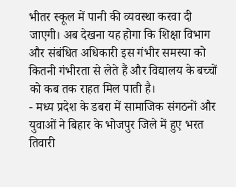भीतर स्कूल में पानी की व्यवस्था करवा दी जाएगी। अब देखना यह होगा कि शिक्षा विभाग और संबंधित अधिकारी इस गंभीर समस्या को कितनी गंभीरता से लेते हैं और विद्यालय के बच्चों को कब तक राहत मिल पाती है।
- मध्य प्रदेश के डबरा में सामाजिक संगठनों और युवाओं ने बिहार के भोजपुर जिले में हुए भरत तिवारी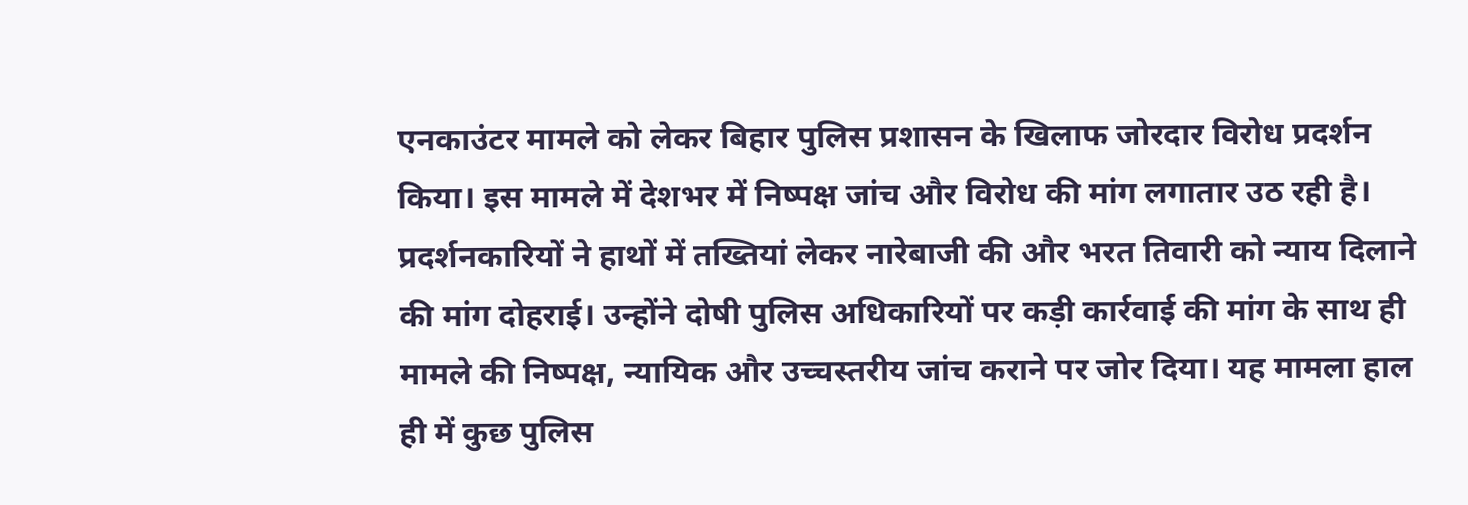एनकाउंटर मामले को लेकर बिहार पुलिस प्रशासन के खिलाफ जोरदार विरोध प्रदर्शन किया। इस मामले में देशभर में निष्पक्ष जांच और विरोध की मांग लगातार उठ रही है। प्रदर्शनकारियों ने हाथों में तख्तियां लेकर नारेबाजी की और भरत तिवारी को न्याय दिलाने की मांग दोहराई। उन्होंने दोषी पुलिस अधिकारियों पर कड़ी कार्रवाई की मांग के साथ ही मामले की निष्पक्ष, न्यायिक और उच्चस्तरीय जांच कराने पर जोर दिया। यह मामला हाल ही में कुछ पुलिस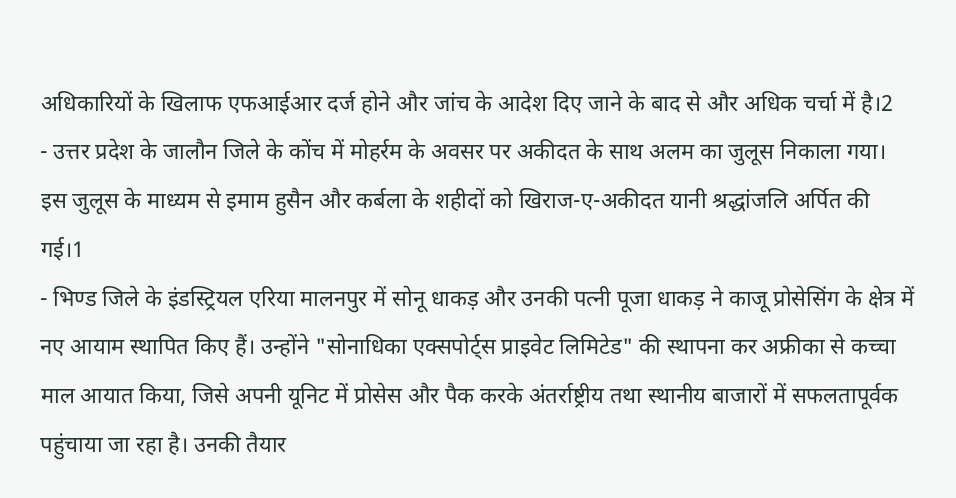अधिकारियों के खिलाफ एफआईआर दर्ज होने और जांच के आदेश दिए जाने के बाद से और अधिक चर्चा में है।2
- उत्तर प्रदेश के जालौन जिले के कोंच में मोहर्रम के अवसर पर अकीदत के साथ अलम का जुलूस निकाला गया। इस जुलूस के माध्यम से इमाम हुसैन और कर्बला के शहीदों को खिराज-ए-अकीदत यानी श्रद्धांजलि अर्पित की गई।1
- भिण्ड जिले के इंडस्ट्रियल एरिया मालनपुर में सोनू धाकड़ और उनकी पत्नी पूजा धाकड़ ने काजू प्रोसेसिंग के क्षेत्र में नए आयाम स्थापित किए हैं। उन्होंने "सोनाधिका एक्सपोर्ट्स प्राइवेट लिमिटेड" की स्थापना कर अफ्रीका से कच्चा माल आयात किया, जिसे अपनी यूनिट में प्रोसेस और पैक करके अंतर्राष्ट्रीय तथा स्थानीय बाजारों में सफलतापूर्वक पहुंचाया जा रहा है। उनकी तैयार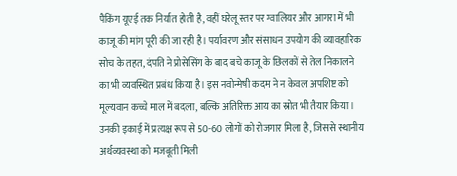पैकिंग यूएई तक निर्यात होती है, वहीं घरेलू स्तर पर ग्वालियर और आगरा में भी काजू की मांग पूरी की जा रही है। पर्यावरण और संसाधन उपयोग की व्यावहारिक सोच के तहत, दंपति ने प्रोसेसिंग के बाद बचे काजू के छिलकों से तेल निकालने का भी व्यवस्थित प्रबंध किया है। इस नवोन्मेषी कदम ने न केवल अपशिष्ट को मूल्यवान कच्चे माल में बदला, बल्कि अतिरिक्त आय का स्रोत भी तैयार किया। उनकी इकाई में प्रत्यक्ष रूप से 50-60 लोगों को रोजगार मिला है, जिससे स्थानीय अर्थव्यवस्था को मजबूती मिली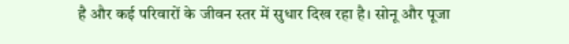है और कई परिवारों के जीवन स्तर में सुधार दिख रहा है। सोनू और पूजा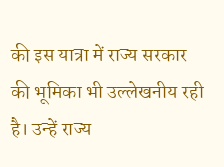की इस यात्रा में राज्य सरकार की भूमिका भी उल्लेखनीय रही है। उन्हें राज्य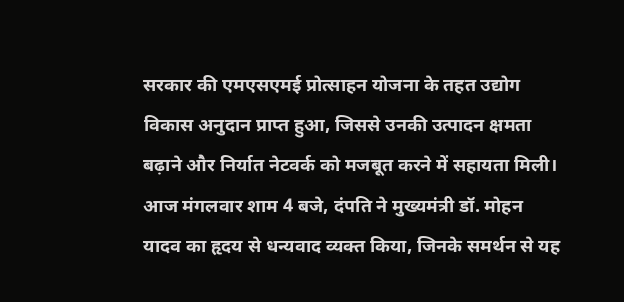सरकार की एमएसएमई प्रोत्साहन योजना के तहत उद्योग विकास अनुदान प्राप्त हुआ, जिससे उनकी उत्पादन क्षमता बढ़ाने और निर्यात नेटवर्क को मजबूत करने में सहायता मिली। आज मंगलवार शाम 4 बजे, दंपति ने मुख्यमंत्री डॉ. मोहन यादव का हृदय से धन्यवाद व्यक्त किया, जिनके समर्थन से यह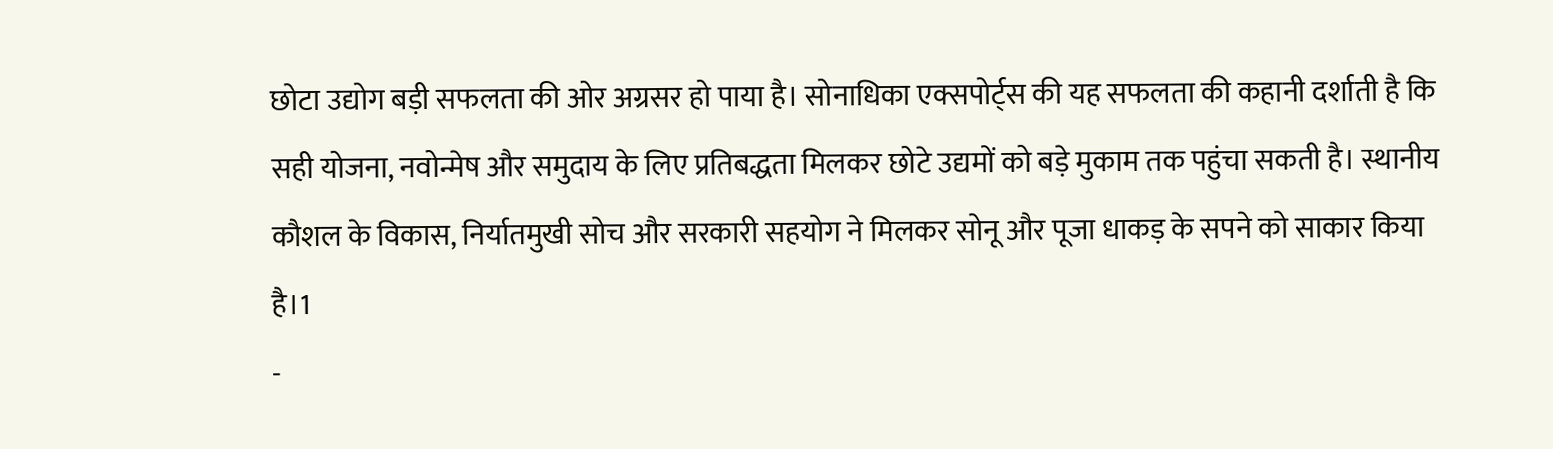छोटा उद्योग बड़ी सफलता की ओर अग्रसर हो पाया है। सोनाधिका एक्सपोर्ट्स की यह सफलता की कहानी दर्शाती है कि सही योजना, नवोन्मेष और समुदाय के लिए प्रतिबद्धता मिलकर छोटे उद्यमों को बड़े मुकाम तक पहुंचा सकती है। स्थानीय कौशल के विकास, निर्यातमुखी सोच और सरकारी सहयोग ने मिलकर सोनू और पूजा धाकड़ के सपने को साकार किया है।1
-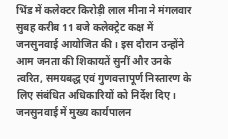भिंड में कलेक्टर किरोड़ी लाल मीना ने मंगलवार सुबह करीब 11 बजे कलेक्ट्रेट कक्ष में जनसुनवाई आयोजित की। इस दौरान उन्होंने आम जनता की शिकायतें सुनीं और उनके त्वरित, समयबद्ध एवं गुणवत्तापूर्ण निस्तारण के लिए संबंधित अधिकारियों को निर्देश दिए। जनसुनवाई में मुख्य कार्यपालन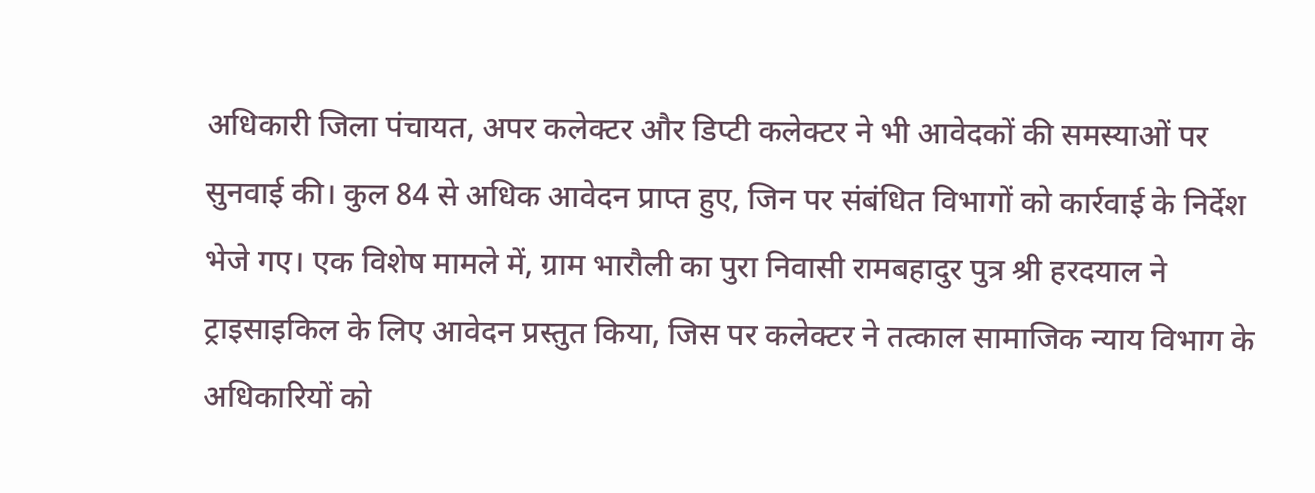अधिकारी जिला पंचायत, अपर कलेक्टर और डिप्टी कलेक्टर ने भी आवेदकों की समस्याओं पर सुनवाई की। कुल 84 से अधिक आवेदन प्राप्त हुए, जिन पर संबंधित विभागों को कार्रवाई के निर्देश भेजे गए। एक विशेष मामले में, ग्राम भारौली का पुरा निवासी रामबहादुर पुत्र श्री हरदयाल ने ट्राइसाइकिल के लिए आवेदन प्रस्तुत किया, जिस पर कलेक्टर ने तत्काल सामाजिक न्याय विभाग के अधिकारियों को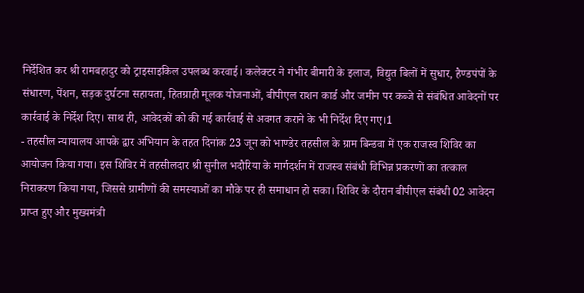निर्देशित कर श्री रामबहादुर को ट्राइसाइकिल उपलब्ध करवाई। कलेक्टर ने गंभीर बीमारी के इलाज, विद्युत बिलों में सुधार, हैण्डपंपों के संधारण, पेंशन, सड़क दुर्घटना सहायता, हितग्राही मूलक योजनाओं, बीपीएल राशन कार्ड और जमीन पर कब्जे से संबंधित आवेदनों पर कार्रवाई के निर्देश दिए। साथ ही, आवेदकों को की गई कार्रवाई से अवगत कराने के भी निर्देश दिए गए।1
- तहसील न्यायालय आपके द्वार अभियान के तहत दिनांक 23 जून को भाण्डेर तहसील के ग्राम बिन्डवा में एक राजस्व शिविर का आयोजन किया गया। इस शिविर में तहसीलदार श्री सुनील भदौरिया के मार्गदर्शन में राजस्व संबंधी विभिन्न प्रकरणों का तत्काल निराकरण किया गया, जिससे ग्रामीणों की समस्याओं का मौके पर ही समाधान हो सका। शिविर के दौरान बीपीएल संबंधी 02 आवेदन प्राप्त हुए और मुख्यमंत्री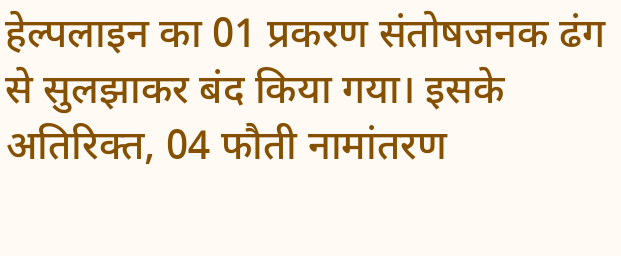हेल्पलाइन का 01 प्रकरण संतोषजनक ढंग से सुलझाकर बंद किया गया। इसके अतिरिक्त, 04 फौती नामांतरण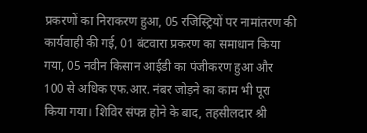प्रकरणों का निराकरण हुआ, 05 रजिस्ट्रियों पर नामांतरण की कार्यवाही की गई, 01 बंटवारा प्रकरण का समाधान किया गया, 05 नवीन किसान आईडी का पंजीकरण हुआ और 100 से अधिक एफ.आर. नंबर जोड़ने का काम भी पूरा किया गया। शिविर संपन्न होने के बाद, तहसीलदार श्री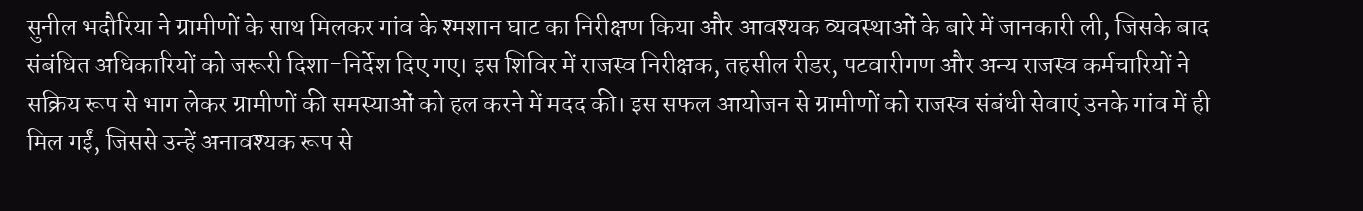सुनील भदौरिया ने ग्रामीणों के साथ मिलकर गांव के श्मशान घाट का निरीक्षण किया और आवश्यक व्यवस्थाओं के बारे में जानकारी ली, जिसके बाद संबंधित अधिकारियों को जरूरी दिशा-निर्देश दिए गए। इस शिविर में राजस्व निरीक्षक, तहसील रीडर, पटवारीगण और अन्य राजस्व कर्मचारियों ने सक्रिय रूप से भाग लेकर ग्रामीणों की समस्याओं को हल करने में मदद की। इस सफल आयोजन से ग्रामीणों को राजस्व संबंधी सेवाएं उनके गांव में ही मिल गईं, जिससे उन्हें अनावश्यक रूप से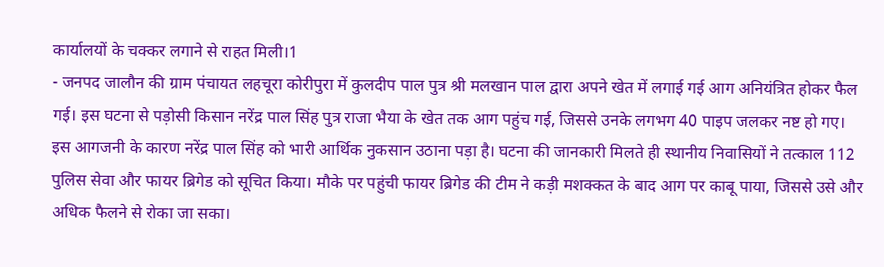कार्यालयों के चक्कर लगाने से राहत मिली।1
- जनपद जालौन की ग्राम पंचायत लहचूरा कोरीपुरा में कुलदीप पाल पुत्र श्री मलखान पाल द्वारा अपने खेत में लगाई गई आग अनियंत्रित होकर फैल गई। इस घटना से पड़ोसी किसान नरेंद्र पाल सिंह पुत्र राजा भैया के खेत तक आग पहुंच गई, जिससे उनके लगभग 40 पाइप जलकर नष्ट हो गए। इस आगजनी के कारण नरेंद्र पाल सिंह को भारी आर्थिक नुकसान उठाना पड़ा है। घटना की जानकारी मिलते ही स्थानीय निवासियों ने तत्काल 112 पुलिस सेवा और फायर ब्रिगेड को सूचित किया। मौके पर पहुंची फायर ब्रिगेड की टीम ने कड़ी मशक्कत के बाद आग पर काबू पाया, जिससे उसे और अधिक फैलने से रोका जा सका।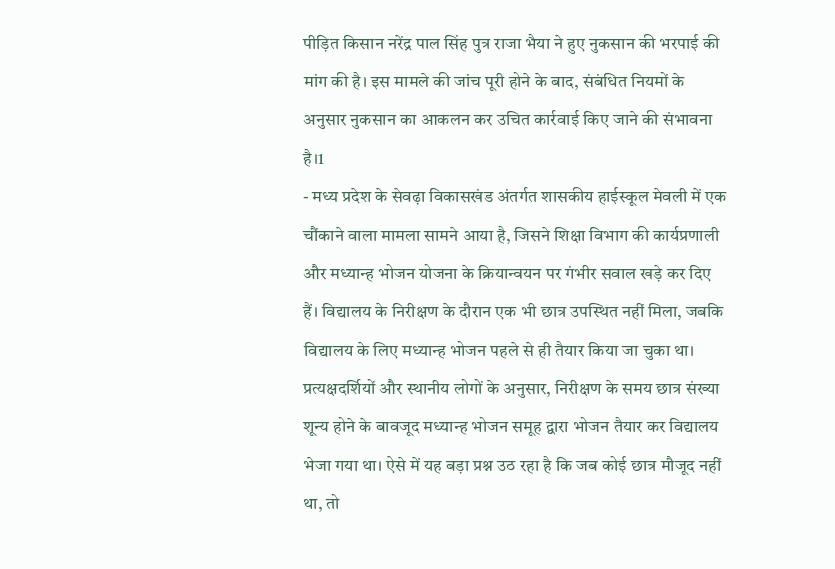पीड़ित किसान नरेंद्र पाल सिंह पुत्र राजा भैया ने हुए नुकसान की भरपाई की मांग की है। इस मामले की जांच पूरी होने के बाद, संबंधित नियमों के अनुसार नुकसान का आकलन कर उचित कार्रवाई किए जाने की संभावना है।1
- मध्य प्रदेश के सेवढ़ा विकासखंड अंतर्गत शासकीय हाईस्कूल मेवली में एक चौंकाने वाला मामला सामने आया है, जिसने शिक्षा विभाग की कार्यप्रणाली और मध्यान्ह भोजन योजना के क्रियान्वयन पर गंभीर सवाल खड़े कर दिए हैं। विद्यालय के निरीक्षण के दौरान एक भी छात्र उपस्थित नहीं मिला, जबकि विद्यालय के लिए मध्यान्ह भोजन पहले से ही तैयार किया जा चुका था। प्रत्यक्षदर्शियों और स्थानीय लोगों के अनुसार, निरीक्षण के समय छात्र संख्या शून्य होने के बावजूद मध्यान्ह भोजन समूह द्वारा भोजन तैयार कर विद्यालय भेजा गया था। ऐसे में यह बड़ा प्रश्न उठ रहा है कि जब कोई छात्र मौजूद नहीं था, तो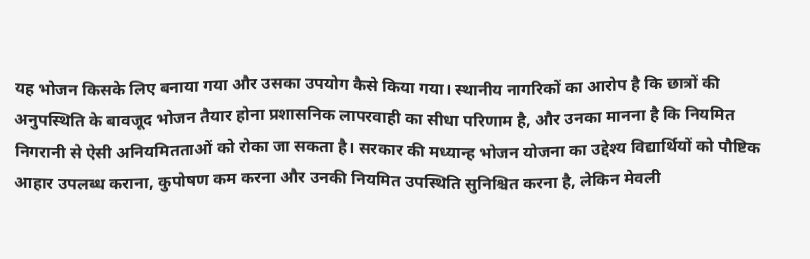यह भोजन किसके लिए बनाया गया और उसका उपयोग कैसे किया गया। स्थानीय नागरिकों का आरोप है कि छात्रों की अनुपस्थिति के बावजूद भोजन तैयार होना प्रशासनिक लापरवाही का सीधा परिणाम है, और उनका मानना है कि नियमित निगरानी से ऐसी अनियमितताओं को रोका जा सकता है। सरकार की मध्यान्ह भोजन योजना का उद्देश्य विद्यार्थियों को पौष्टिक आहार उपलब्ध कराना, कुपोषण कम करना और उनकी नियमित उपस्थिति सुनिश्चित करना है, लेकिन मेवली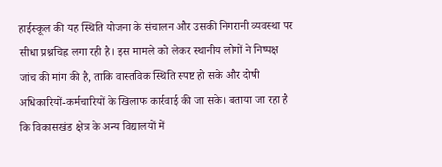हाईस्कूल की यह स्थिति योजना के संचालन और उसकी निगरानी व्यवस्था पर सीधा प्रश्नचिह्न लगा रही है। इस मामले को लेकर स्थानीय लोगों ने निष्पक्ष जांच की मांग की है, ताकि वास्तविक स्थिति स्पष्ट हो सके और दोषी अधिकारियों-कर्मचारियों के खिलाफ कार्रवाई की जा सके। बताया जा रहा है कि विकासखंड क्षेत्र के अन्य विद्यालयों में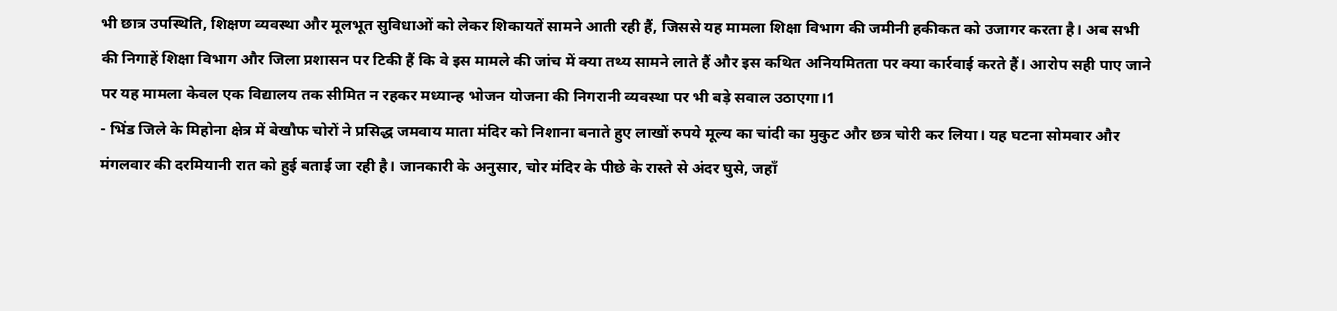भी छात्र उपस्थिति, शिक्षण व्यवस्था और मूलभूत सुविधाओं को लेकर शिकायतें सामने आती रही हैं, जिससे यह मामला शिक्षा विभाग की जमीनी हकीकत को उजागर करता है। अब सभी की निगाहें शिक्षा विभाग और जिला प्रशासन पर टिकी हैं कि वे इस मामले की जांच में क्या तथ्य सामने लाते हैं और इस कथित अनियमितता पर क्या कार्रवाई करते हैं। आरोप सही पाए जाने पर यह मामला केवल एक विद्यालय तक सीमित न रहकर मध्यान्ह भोजन योजना की निगरानी व्यवस्था पर भी बड़े सवाल उठाएगा।1
- भिंड जिले के मिहोना क्षेत्र में बेखौफ चोरों ने प्रसिद्ध जमवाय माता मंदिर को निशाना बनाते हुए लाखों रुपये मूल्य का चांदी का मुकुट और छत्र चोरी कर लिया। यह घटना सोमवार और मंगलवार की दरमियानी रात को हुई बताई जा रही है। जानकारी के अनुसार, चोर मंदिर के पीछे के रास्ते से अंदर घुसे, जहाँ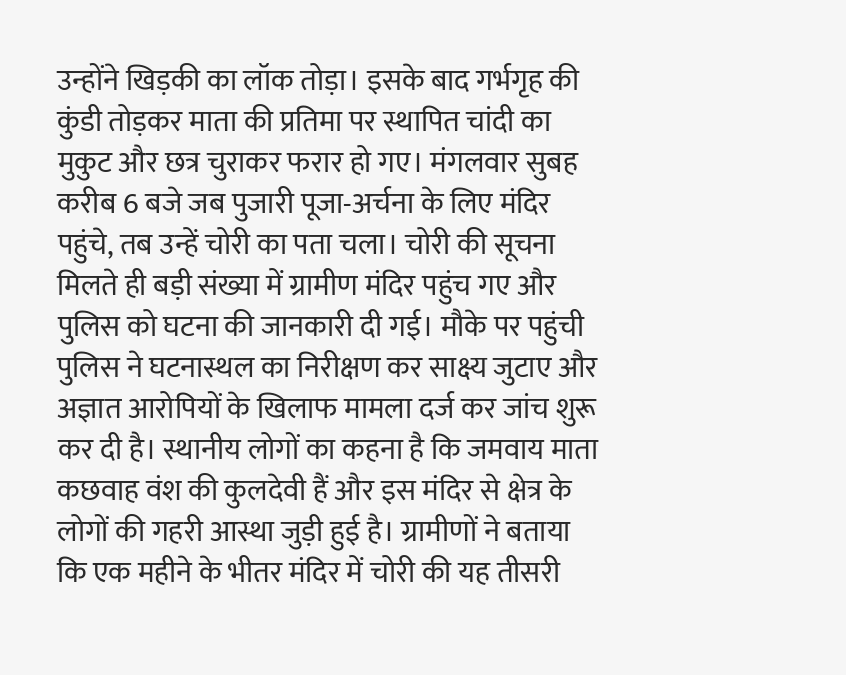उन्होंने खिड़की का लॉक तोड़ा। इसके बाद गर्भगृह की कुंडी तोड़कर माता की प्रतिमा पर स्थापित चांदी का मुकुट और छत्र चुराकर फरार हो गए। मंगलवार सुबह करीब 6 बजे जब पुजारी पूजा-अर्चना के लिए मंदिर पहुंचे, तब उन्हें चोरी का पता चला। चोरी की सूचना मिलते ही बड़ी संख्या में ग्रामीण मंदिर पहुंच गए और पुलिस को घटना की जानकारी दी गई। मौके पर पहुंची पुलिस ने घटनास्थल का निरीक्षण कर साक्ष्य जुटाए और अज्ञात आरोपियों के खिलाफ मामला दर्ज कर जांच शुरू कर दी है। स्थानीय लोगों का कहना है कि जमवाय माता कछवाह वंश की कुलदेवी हैं और इस मंदिर से क्षेत्र के लोगों की गहरी आस्था जुड़ी हुई है। ग्रामीणों ने बताया कि एक महीने के भीतर मंदिर में चोरी की यह तीसरी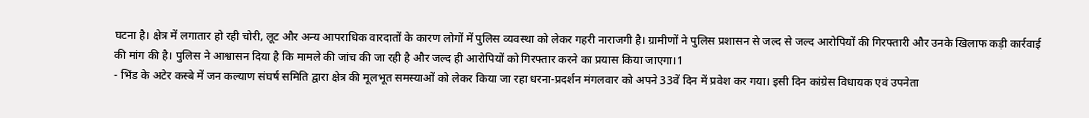घटना है। क्षेत्र में लगातार हो रही चोरी, लूट और अन्य आपराधिक वारदातों के कारण लोगों में पुलिस व्यवस्था को लेकर गहरी नाराजगी है। ग्रामीणों ने पुलिस प्रशासन से जल्द से जल्द आरोपियों की गिरफ्तारी और उनके खिलाफ कड़ी कार्रवाई की मांग की है। पुलिस ने आश्वासन दिया है कि मामले की जांच की जा रही है और जल्द ही आरोपियों को गिरफ्तार करने का प्रयास किया जाएगा।1
- भिंड के अटेर कस्बे में जन कल्याण संघर्ष समिति द्वारा क्षेत्र की मूलभूत समस्याओं को लेकर किया जा रहा धरना-प्रदर्शन मंगलवार को अपने 33वें दिन में प्रवेश कर गया। इसी दिन कांग्रेस विधायक एवं उपनेता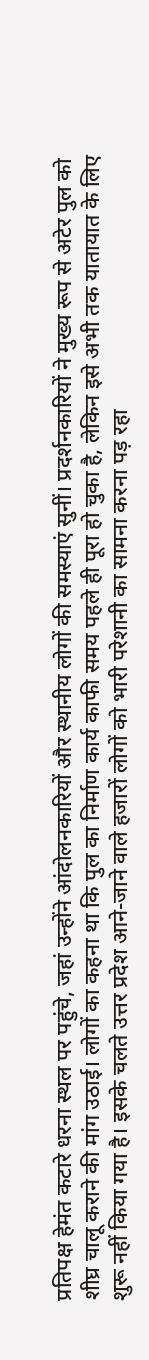प्रतिपक्ष हेमंत कटारे धरना स्थल पर पहुंचे, जहां उन्होंने आंदोलनकारियों और स्थानीय लोगों की समस्याएं सुनीं। प्रदर्शनकारियों ने मुख्य रूप से अटेर पुल को शीघ्र चालू कराने की मांग उठाई। लोगों का कहना था कि पुल का निर्माण कार्य काफी समय पहले ही पूरा हो चुका है, लेकिन इसे अभी तक यातायात के लिए शुरू नहीं किया गया है। इसके चलते उत्तर प्रदेश आने-जाने वाले हजारों लोगों को भारी परेशानी का सामना करना पड़ रहा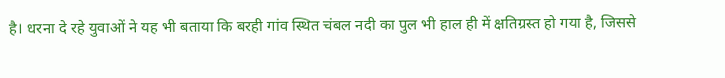है। धरना दे रहे युवाओं ने यह भी बताया कि बरही गांव स्थित चंबल नदी का पुल भी हाल ही में क्षतिग्रस्त हो गया है, जिससे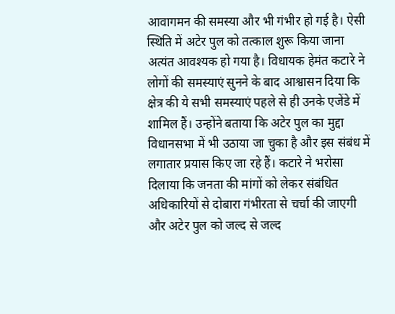आवागमन की समस्या और भी गंभीर हो गई है। ऐसी स्थिति में अटेर पुल को तत्काल शुरू किया जाना अत्यंत आवश्यक हो गया है। विधायक हेमंत कटारे ने लोगों की समस्याएं सुनने के बाद आश्वासन दिया कि क्षेत्र की ये सभी समस्याएं पहले से ही उनके एजेंडे में शामिल हैं। उन्होंने बताया कि अटेर पुल का मुद्दा विधानसभा में भी उठाया जा चुका है और इस संबंध में लगातार प्रयास किए जा रहे हैं। कटारे ने भरोसा दिलाया कि जनता की मांगों को लेकर संबंधित अधिकारियों से दोबारा गंभीरता से चर्चा की जाएगी और अटेर पुल को जल्द से जल्द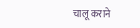चालू कराने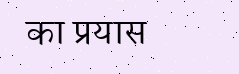का प्रयास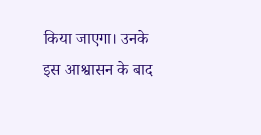किया जाएगा। उनके इस आश्वासन के बाद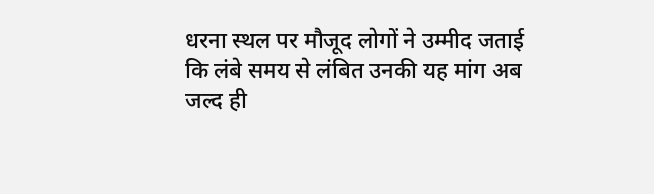धरना स्थल पर मौजूद लोगों ने उम्मीद जताई कि लंबे समय से लंबित उनकी यह मांग अब जल्द ही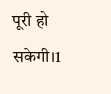पूरी हो सकेगी।1